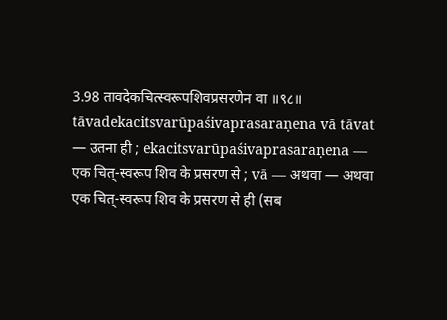3.98 तावदेकचित्स्वरूपशिवप्रसरणेन वा ॥९८॥ tāvadekacitsvarūpaśivaprasaraṇena vā tāvat — उतना ही ; ekacitsvarūpaśivaprasaraṇena — एक चित्-स्वरूप शिव के प्रसरण से ; vā — अथवा — अथवा एक चित्-स्वरूप शिव के प्रसरण से ही (सब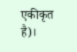एकीकृत है)।